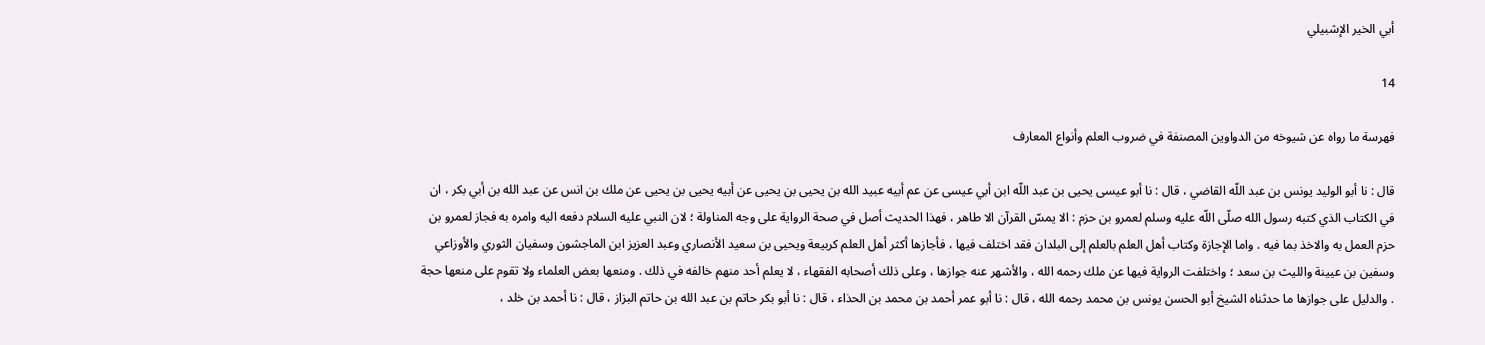أبي الخير الإشبيلي

14

فهرسة ما رواه عن شيوخه من الدواوين المصنفة في ضروب العلم وأنواع المعارف

قال : نا أبو الوليد يونس بن عبد اللّه القاضي ، قال : نا أبو عيسى يحيى بن عبد اللّه ابن أبي عيسى عن عم أبيه عبيد الله بن يحيى بن يحيى عن أبيه يحيى بن يحيى عن ملك بن انس عن عبد الله بن أبي بكر ، ان في الكتاب الذي كتبه رسول الله صلّى اللّه عليه وسلم لعمرو بن حزم : الا يمسّ القرآن الا طاهر ، فهذا الحديث أصل في صحة الرواية على وجه المناولة ؛ لان النبي عليه السلام دفعه اليه وامره به فجاز لعمرو بن حزم العمل به والاخذ بما فيه . واما الإجازة وكتاب أهل العلم بالعلم إلى البلدان فقد اختلف فيها ، فأجازها أكثر أهل العلم كربيعة ويحيى بن سعيد الأنصاري وعبد العزيز ابن الماجشون وسفيان الثوري والأوزاعي وسفين بن عيينة والليث بن سعد ؛ واختلفت الرواية فيها عن ملك رحمه الله ، والأشهر عنه جوازها ، وعلى ذلك أصحابه الفقهاء ، لا يعلم أحد منهم خالفه في ذلك . ومنعها بعض العلماء ولا تقوم على منعها حجة . والدليل على جوازها ما حدثناه الشيخ أبو الحسن يونس بن محمد رحمه الله ، قال : نا أبو عمر أحمد بن محمد بن الحذاء ، قال : نا أبو بكر حاتم بن عبد الله بن حاتم البزاز ، قال : نا أحمد بن خلد ،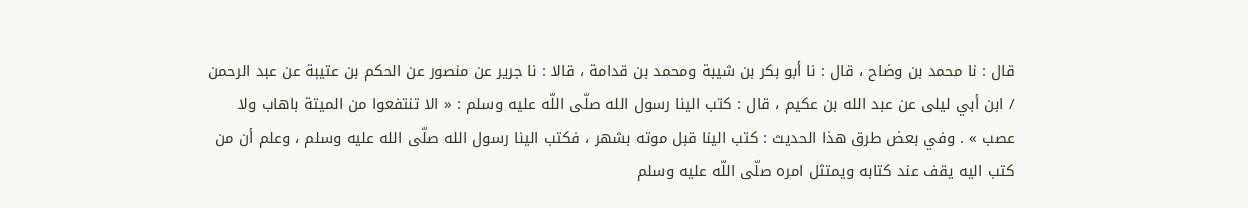قال : نا محمد بن وضاح ، قال : نا أبو بكر بن شيبة ومحمد بن قدامة ، قالا : نا جرير عن منصور عن الحكم بن عتيبة عن عبد الرحمن / ابن أبي ليلى عن عبد الله بن عكيم ، قال : كتب الينا رسول الله صلّى اللّه عليه وسلم : « الا تنتفعوا من الميتة باهاب ولا عصب » . وفي بعض طرق هذا الحديث : كتب الينا قبل موته بشهر ، فكتب الينا رسول الله صلّى الله عليه وسلم ، وعلم أن من كتب اليه يقف عند كتابه ويمتثل امره صلّى اللّه عليه وسلم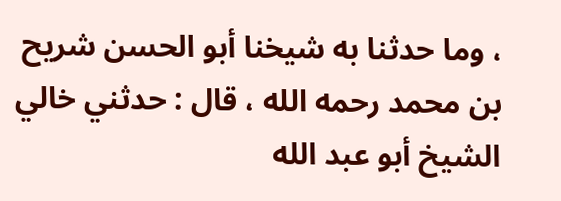، وما حدثنا به شيخنا أبو الحسن شريح بن محمد رحمه الله ، قال : حدثني خالي الشيخ أبو عبد الله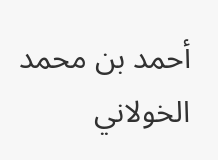أحمد بن محمد الخولاني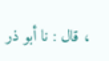، قال : نا أبو ذر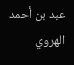عبد بن أحمد الهروي